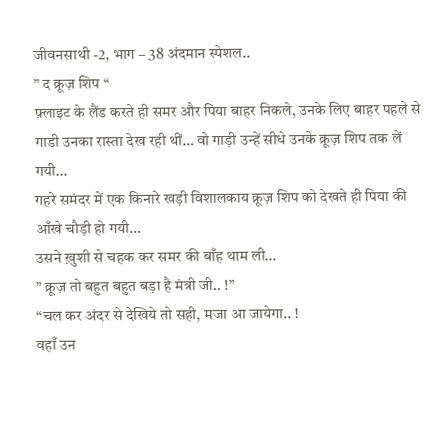जीवनसाथी -2, भाग – 38 अंदमान स्पेशल..
” द क्रूज़ शिप “
फ़्लाइट के लैंड करते ही समर और पिया बाहर निकले, उनके लिए बाहर पहले से गाडी उनका रास्ता देख रही थीं… वो गाड़ी उन्हें सीधे उनके क्रूज़ शिप तक लें गयी…
गहरे समंदर में एक किनारे खड़ी विशालकाय क्रूज़ शिप को देखते ही पिया की आँखे चौड़ी हो गयी…
उसने ख़ुशी से चहक कर समर की बाँह थाम ली…
” क्रूज़ तो बहुत बहुत बड़ा है मंत्री जी.. !”
“चल कर अंदर से देखिये तो सही, मजा आ जायेगा.. !
वहाँ उन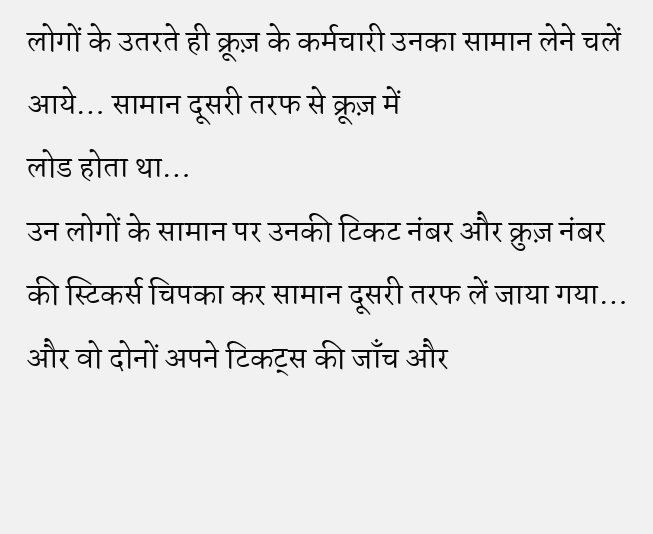लोगों के उतरते ही क्रूज़ के कर्मचारी उनका सामान लेने चलें आये… सामान दूसरी तरफ से क्रूज़ में
लोड होता था…
उन लोगों के सामान पर उनकी टिकट नंबर और क्रुज़ नंबर की स्टिकर्स चिपका कर सामान दूसरी तरफ लें जाया गया…
और वो दोनों अपने टिकट्स की जाँच और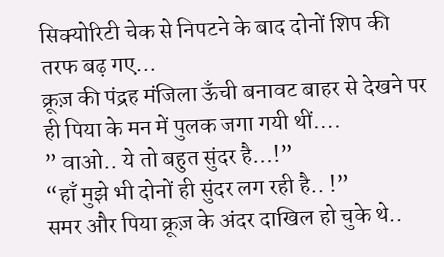सिक्योरिटी चेक से निपटने के बाद दोनों शिप की तरफ बढ़ गए…
क्रूज़ की पंद्रह मंजिला ऊँची बनावट बाहर से देखने पर ही पिया के मन में पुलक जगा गयी थीं….
” वाओ.. ये तो बहुत सुंदर है…!”
“हाँ मुझे भी दोनों ही सुंदर लग रही है.. !”
समर और पिया क्रूज़ के अंदर दाखिल हो चुके थे..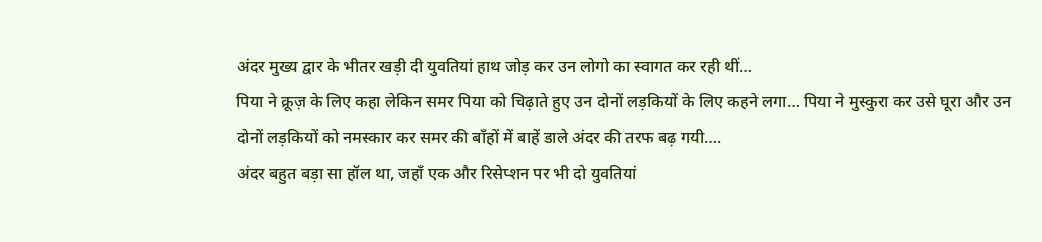अंदर मुख्य द्वार के भीतर खड़ी दी युवतियां हाथ जोड़ कर उन लोगो का स्वागत कर रही थीं…
पिया ने क्रूज़ के लिए कहा लेकिन समर पिया को चिढ़ाते हुए उन दोनों लड़कियों के लिए कहने लगा… पिया ने मुस्कुरा कर उसे घूरा और उन दोनों लड़कियों को नमस्कार कर समर की बाँहों में बाहें डाले अंदर की तरफ बढ़ गयी….
अंदर बहुत बड़ा सा हॉल था, जहाँ एक और रिसेप्शन पर भी दो युवतियां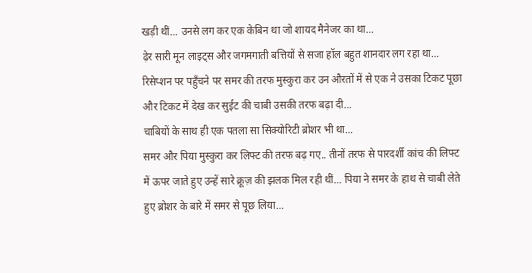खड़ी थीं… उनसे लग कर एक केबिन था जो शायद मैनेजर का था…
ढ़ेर सारी मून लाइट्स और जगमगाती बत्तियों से सजा हॉल बहुत शानदार लग रहा था…
रिसेप्शन पर पहुँचने पर समर की तरफ मुस्कुरा कर उन औरतों में से एक ने उसका टिकट पूछा और टिकट में देख कर सुईट की चाबी उसकी तरफ बढ़ा दी…
चाबियों के साथ ही एक पतला सा सिक्योरिटी ब्रोशर भी था…
समर और पिया मुस्कुरा कर लिफ्ट की तरफ बढ़ गए.. तीनों तरफ से पारदर्शी कांच की लिफ्ट में ऊपर जाते हुए उन्हें सारे क्रूज़ की झलक मिल रही थीं… पिया ने समर के हाथ से चाबी लेते हुए ब्रोशर के बारे में समर से पूछ लिया…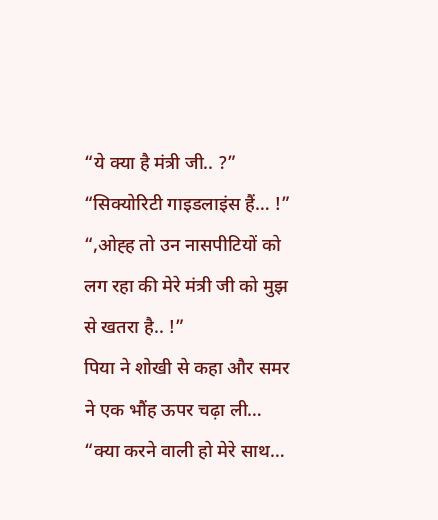“ये क्या है मंत्री जी.. ?”
“सिक्योरिटी गाइडलाइंस हैं… !”
“,ओह्ह तो उन नासपीटियों को लग रहा की मेरे मंत्री जी को मुझ से खतरा है.. !”
पिया ने शोखी से कहा और समर ने एक भौंह ऊपर चढ़ा ली…
“क्या करने वाली हो मेरे साथ…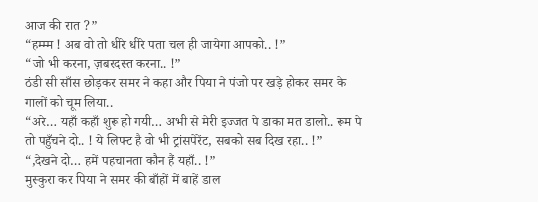आज की रात ?”
“हम्म्म ! अब वो तो धीरे धीरे पता चल ही जायेगा आपको.. !”
“जो भी करना, ज़बरदस्त करना.. !”
ठंडी सी साँस छोड़कर समर ने कहा और पिया ने पंजो पर खड़े होकर समर के गालों को चूम लिया..
“अरे… यहाँ कहाँ शुरू हो गयी… अभी से मेरी इज्जत पे डाका मत डालो.. रूम पे तो पहुँचने दो.. ! ये लिफ्ट है वो भी ट्रांसपेरेंट, सबको सब दिख रहा.. !”
“,देखने दो… हमें पहचानता कौन हैं यहाँ.. !”
मुस्कुरा कर पिया ने समर की बाँहों में बाहें डाल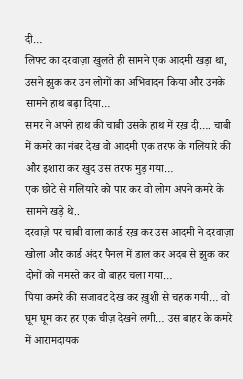दी…
लिफ्ट का दरवाज़ा खुलते ही सामने एक आदमी खड़ा था, उसने झुक कर उन लोगों का अभिवादन किया और उनके सामने हाथ बढ़ा दिया…
समर ने अपने हाथ की चाबी उसके हाथ में रख़ दी…. चाबी में कमरे का नंबर देख वो आदमी एक तरफ के गलियारे की और इशारा कर खुद उस तरफ मुड़ गया…
एक छोटे से गलियारे को पार कर वो लोग अपने कमरे के सामने खड़े थे..
दरवाज़े पर चाबी वाला कार्ड रख़ कर उस आदमी ने दरवाज़ा खोला और कार्ड अंदर पैनल में डाल कर अदब से झुक कर दोनों को नमस्ते कर वो बाहर चला गया…
पिया कमरे की सजावट देख कर ख़ुशी से चहक गयी… वो घूम घूम कर हर एक चीज़ देखने लगी… उस बाहर के कमरे में आरामदायक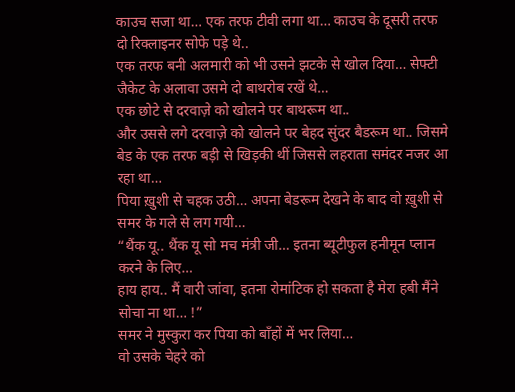काउच सजा था… एक तरफ टीवी लगा था… काउच के दूसरी तरफ दो रिक्लाइनर सोफे पड़े थे..
एक तरफ बनी अलमारी को भी उसने झटके से खोल दिया… सेफ्टी जैकेट के अलावा उसमे दो बाथरोब रखें थे…
एक छोटे से दरवाज़े को खोलने पर बाथरूम था..
और उससे लगे दरवाज़े को खोलने पर बेहद सुंदर बैडरूम था.. जिसमे बेड के एक तरफ बड़ी से खिड़की थीं जिससे लहराता समंदर नजर आ रहा था…
पिया ख़ुशी से चहक उठी… अपना बेडरूम देखने के बाद वो ख़ुशी से समर के गले से लग गयी…
“थैंक यू.. थैंक यू सो मच मंत्री जी… इतना ब्यूटीफुल हनीमून प्लान करने के लिए…
हाय हाय.. मैं वारी जांवा, इतना रोमांटिक हो सकता है मेरा हबी मैंने सोचा ना था… !”
समर ने मुस्कुरा कर पिया को बाँहों में भर लिया…
वो उसके चेहरे को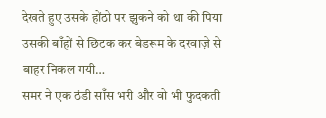देखते हुए उसके होंठो पर झुकने को था की पिया उसकी बाँहों से छिटक कर बेडरूम के दरवाज़े से बाहर निकल गयी…
समर ने एक ठंडी साँस भरी और वो भी फुदकती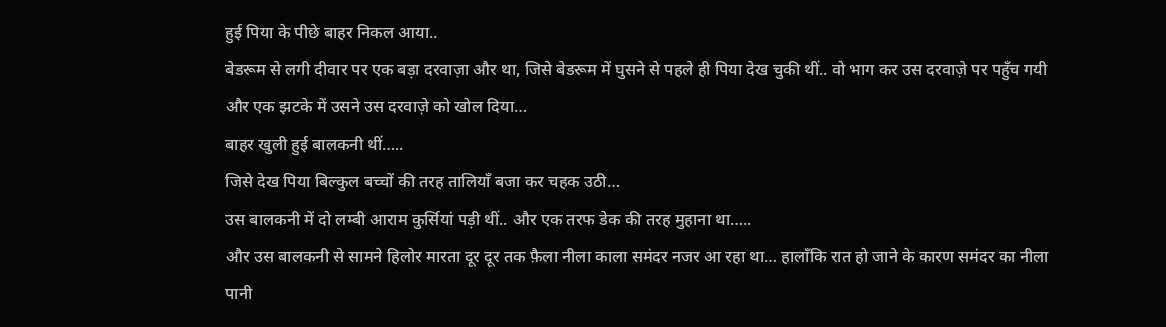हुई पिया के पीछे बाहर निकल आया..
बेडरूम से लगी दीवार पर एक बड़ा दरवाज़ा और था, जिसे बेडरूम में घुसने से पहले ही पिया देख चुकी थीं.. वो भाग कर उस दरवाज़े पर पहुँच गयी और एक झटके में उसने उस दरवाज़े को खोल दिया…
बाहर खुली हुई बालकनी थीं…..
जिसे देख पिया बिल्कुल बच्चों की तरह तालियाँ बजा कर चहक उठी…
उस बालकनी में दो लम्बी आराम कुर्सियां पड़ी थीं.. और एक तरफ डेक की तरह मुहाना था…..
और उस बालकनी से सामने हिलोर मारता दूर दूर तक फ़ैला नीला काला समंदर नजर आ रहा था… हालाँकि रात हो जाने के कारण समंदर का नीला पानी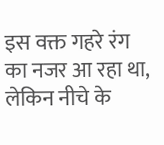इस वक्त गहरे रंग का नजर आ रहा था, लेकिन नीचे के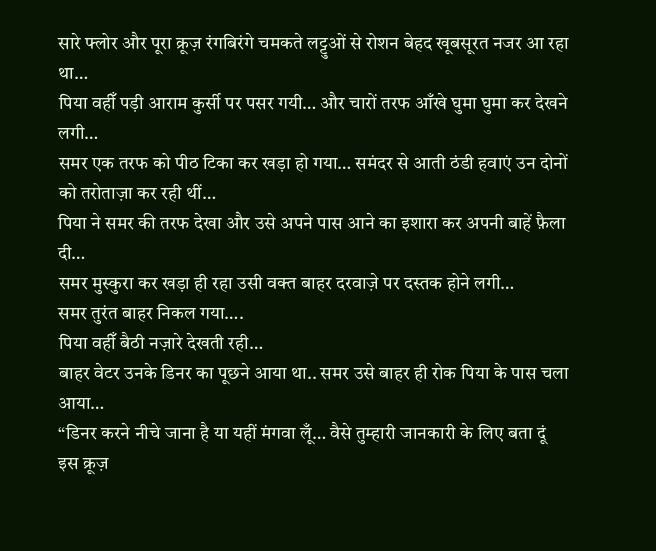सारे फ्लोर और पूरा क्रूज़ रंगबिरंगे चमकते लट्टुओं से रोशन बेहद खूबसूरत नजर आ रहा था…
पिया वहीँ पड़ी आराम कुर्सी पर पसर गयी… और चारों तरफ आँखे घुमा घुमा कर देखने लगी…
समर एक तरफ को पीठ टिका कर खड़ा हो गया… समंदर से आती ठंडी हवाएं उन दोनों को तरोताज़ा कर रही थीं…
पिया ने समर की तरफ देखा और उसे अपने पास आने का इशारा कर अपनी बाहें फ़ैला दी…
समर मुस्कुरा कर खड़ा ही रहा उसी वक्त बाहर दरवाज़े पर दस्तक होने लगी…
समर तुरंत बाहर निकल गया….
पिया वहीँ बैठी नज़ारे देखती रही…
बाहर वेटर उनके डिनर का पूछने आया था.. समर उसे बाहर ही रोक पिया के पास चला आया…
“डिनर करने नीचे जाना है या यहीं मंगवा लूँ… वैसे तुम्हारी जानकारी के लिए बता दूं इस क्रूज़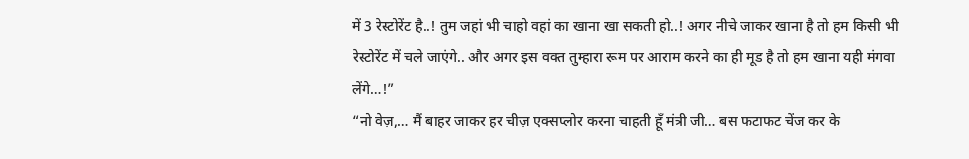में 3 रेस्टोरेंट है..! तुम जहां भी चाहो वहां का खाना खा सकती हो..! अगर नीचे जाकर खाना है तो हम किसी भी रेस्टोरेंट में चले जाएंगे.. और अगर इस वक्त तुम्हारा रूम पर आराम करने का ही मूड है तो हम खाना यही मंगवा लेंगे…!”
“नो वेज़,… मैं बाहर जाकर हर चीज़ एक्सप्लोर करना चाहती हूँ मंत्री जी… बस फटाफट चेंज कर के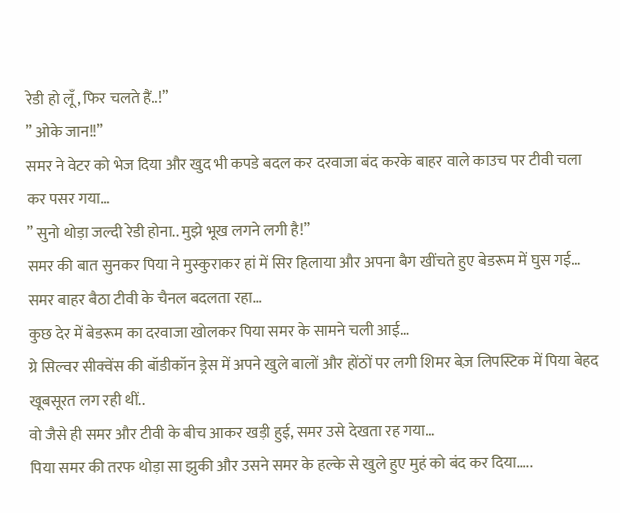रेडी हो लूँ, फिर चलते हैं..!”
” ओके जान!!”
समर ने वेटर को भेज दिया और खुद भी कपडे बदल कर दरवाजा बंद करके बाहर वाले काउच पर टीवी चला कर पसर गया…
” सुनो थोड़ा जल्दी रेडी होना.. मुझे भूख लगने लगी है!”
समर की बात सुनकर पिया ने मुस्कुराकर हां में सिर हिलाया और अपना बैग खींचते हुए बेडरूम में घुस गई…
समर बाहर बैठा टीवी के चैनल बदलता रहा…
कुछ देर में बेडरूम का दरवाजा खोलकर पिया समर के सामने चली आई…
ग्रे सिल्वर सीक्वेंस की बॉडीकॉन ड्रेस में अपने खुले बालों और होंठों पर लगी शिमर बेज़ लिपस्टिक में पिया बेहद खूबसूरत लग रही थीं..
वो जैसे ही समर और टीवी के बीच आकर खड़ी हुई, समर उसे देखता रह गया…
पिया समर की तरफ थोड़ा सा झुकी और उसने समर के हल्के से खुले हुए मुहं को बंद कर दिया…..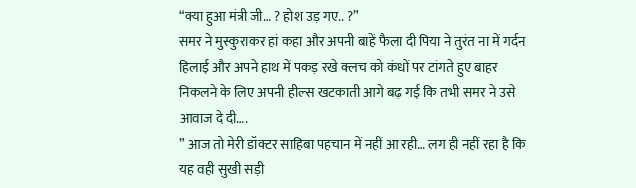“क्या हुआ मंत्री जी… ? होश उड़ गए.. ?”
समर ने मुस्कुराकर हां कहा और अपनी बाहें फैला दी पिया ने तुरंत ना में गर्दन हिलाई और अपने हाथ में पकड़ रखे क्लच को कंधों पर टांगते हुए बाहर निकलने के लिए अपनी हील्स खटकाती आगे बढ़ गई कि तभी समर ने उसे आवाज दे दी….
” आज तो मेरी डॉक्टर साहिबा पहचान में नहीं आ रही… लग ही नहीं रहा है कि यह वही सुखी सड़ी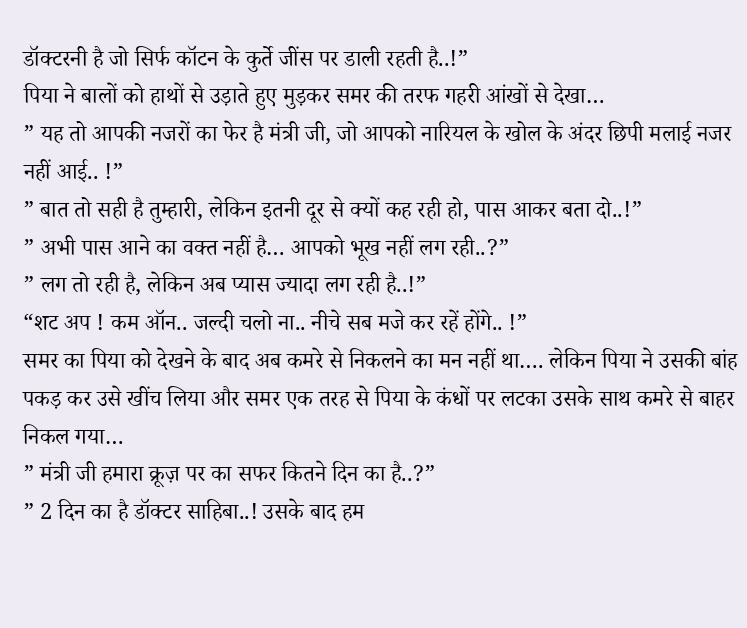डॉक्टरनी है जो सिर्फ कॉटन के कुर्ते जींस पर डाली रहती है..!”
पिया ने बालों को हाथों से उड़ाते हुए मुड़कर समर की तरफ गहरी आंखों से देखा…
” यह तो आपकी नजरों का फेर है मंत्री जी, जो आपको नारियल के खोल के अंदर छिपी मलाई नजर नहीं आई.. !”
” बात तो सही है तुम्हारी, लेकिन इतनी दूर से क्यों कह रही हो, पास आकर बता दो..!”
” अभी पास आने का वक्त नहीं है… आपको भूख नहीं लग रही..?”
” लग तो रही है, लेकिन अब प्यास ज्यादा लग रही है..!”
“शट अप ! कम ऑन.. जल्दी चलो ना.. नीचे सब मजे कर रहें होंगे.. !”
समर का पिया को देखने के बाद अब कमरे से निकलने का मन नहीं था…. लेकिन पिया ने उसकी बांह पकड़ कर उसे खींच लिया और समर एक तरह से पिया के कंधों पर लटका उसके साथ कमरे से बाहर निकल गया…
” मंत्री जी हमारा क्रूज़ पर का सफर कितने दिन का है..?”
” 2 दिन का है डॉक्टर साहिबा..! उसके बाद हम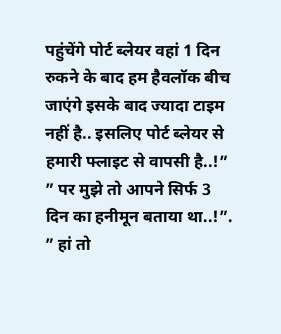पहुंचेंगे पोर्ट ब्लेयर वहां 1 दिन रुकने के बाद हम हैवलॉक बीच जाएंगे इसके बाद ज्यादा टाइम नहीं है.. इसलिए पोर्ट ब्लेयर से हमारी फ्लाइट से वापसी है..!”
” पर मुझे तो आपने सिर्फ 3 दिन का हनीमून बताया था..!”.
” हां तो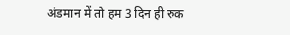अंडमान में तो हम 3 दिन ही रुक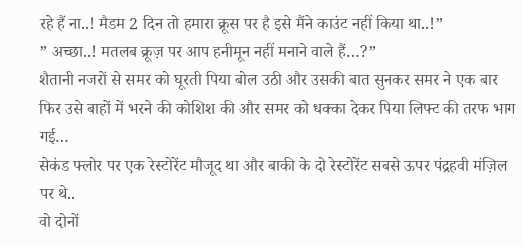रहे हैं ना..! मैडम 2 दिन तो हमारा क्रूस पर है इसे मैंने काउंट नहीं किया था..!”
” अच्छा..! मतलब क्रूज़ पर आप हनीमून नहीं मनाने वाले हैं…?”
शैतानी नजरों से समर को घूरती पिया बोल उठी और उसकी बात सुनकर समर ने एक बार फिर उसे बाहों में भरने की कोशिश की और समर को धक्का देकर पिया लिफ्ट की तरफ भाग गई…
सेकंड फ्लोर पर एक रेस्टोरेंट मौजूद था और बाकी के दो रेस्टोरेंट सबसे ऊपर पंद्रहवी मंज़िल पर थे..
वो दोनों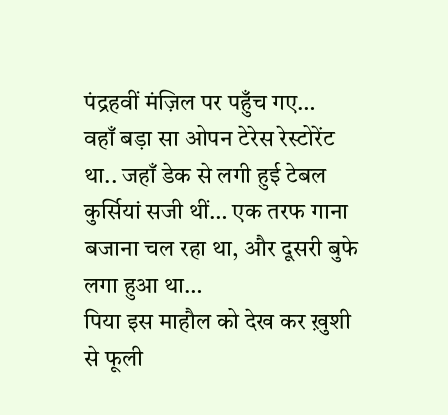पंद्रहवीं मंज़िल पर पहुँच गए…
वहाँ बड़ा सा ओपन टेरेस रेस्टोरेंट था.. जहाँ डेक से लगी हुई टेबल कुर्सियां सजी थीं… एक तरफ गाना बजाना चल रहा था, और दूसरी बुफे लगा हुआ था…
पिया इस माहौल को देख कर ख़ुशी से फूली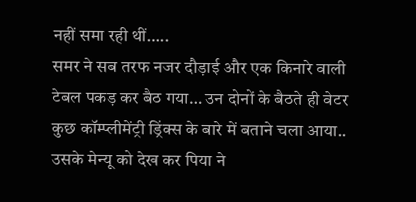नहीं समा रही थीं…..
समर ने सब तरफ नजर दौड़ाई और एक किनारे वाली टेबल पकड़ कर बैठ गया… उन दोनों के बैठते ही वेटर कुछ कॉम्प्लीमेंट्री ड्रिंक्स के बारे में बताने चला आया.. उसके मेन्यू को देख कर पिया ने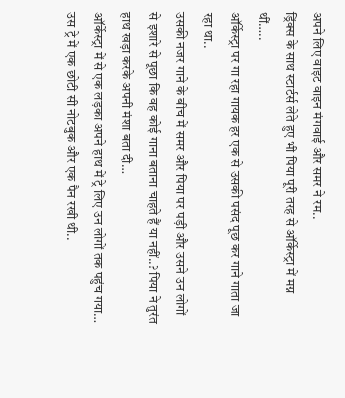अपने लिए वाइट वाइन मंगवाई और समर ने रम..
ड्रिंक्स के साथ स्टार्टर्स लेते हुए भी पिया पूरी तरह से ऑर्केस्ट्रा में मग्न थीं…..
ऑर्केस्ट्रा पर गा रहा गायक हर एक से उसकी पसंद पूछ कर गाने गाता जा रहा था..
उसकी नजर गाने के बीच में समर और पिया पर पड़ी और उसने उन लोगों से इशारे से पूछा कि वह कोई गाना बताना चाहते हैं या नहीं..? पिया ने तुरंत हाथ खड़ा करके अपनी मंशा बता दी…
ऑर्केस्ट्रा में से एक लड़का अपने हाथ में ट्रे लिए उन लोगों तक पहुंच गया…
उस ट्रे में एक छोटी सी नोटबुक और एक पैन रखी थी..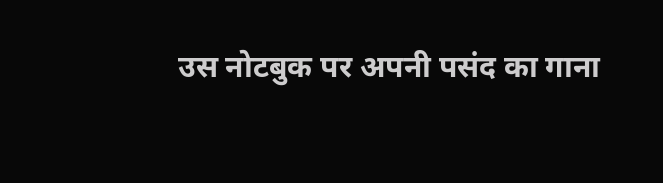उस नोटबुक पर अपनी पसंद का गाना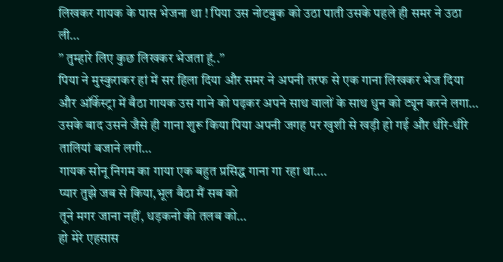लिखकर गायक के पास भेजना था ! पिया उस नोटबुक को उठा पाती उसके पहले ही समर ने उठा ली…
” तुम्हारे लिए कुछ लिखकर भेजता हूं..”
पिया ने मुस्कुराकर हां में सर हिला दिया और समर ने अपनी तरफ से एक गाना लिखकर भेज दिया और ऑर्केस्ट्रा में बैठा गायक उस गाने को पढ़कर अपने साथ वालों के साथ धुन को ट्यून करने लगा…
उसके बाद उसने जैसे ही गाना शुरू किया पिया अपनी जगह पर खुशी से खड़ी हो गई और धीरे-धीरे तालियां बजाने लगी…
गायक सोनू निगम का गाया एक बहुत प्रसिद्ध गाना गा रहा था….
प्यार तुझे जब से किया,भूल बैठा मैं सब को
तूने मगर जाना नहीं, धड़कनो की तलब को…
हो मेरे एहसास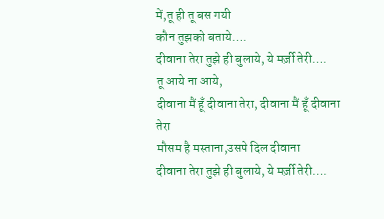में,तू ही तू बस गयी
कौन तुझको बताये….
दीवाना तेरा तुझे ही बुलाये, ये मर्ज़ी तेरी….
तू आये ना आये,
दीवाना मैं हूँ दीवाना तेरा, दीवाना मैं हूँ दीवाना तेरा
मौसम है मस्ताना,उसपे दिल दीवाना
दीवाना तेरा तुझे ही बुलाये, ये मर्ज़ी तेरी….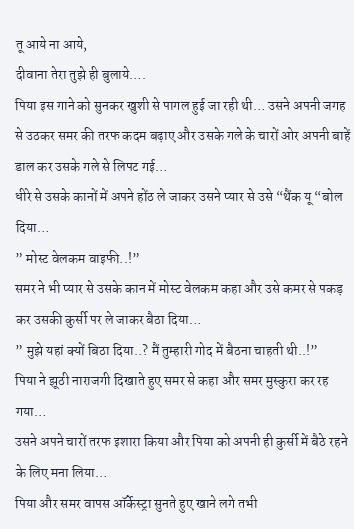तू आये ना आये,
दीवाना तेरा तुझे ही बुलाये….
पिया इस गाने को सुनकर खुशी से पागल हुई जा रही थी… उसने अपनी जगह से उठकर समर की तरफ कदम बढ़ाए और उसके गले के चारों ओर अपनी बाहें डाल कर उसके गले से लिपट गई…
धीरे से उसके कानों में अपने होंठ ले जाकर उसने प्यार से उसे “थैंक यू “बोल दिया…
” मोस्ट वेलकम वाइफी..!”
समर ने भी प्यार से उसके कान में मोस्ट वेलकम कहा और उसे कमर से पकड़ कर उसकी कुर्सी पर ले जाकर बैठा दिया…
” मुझे यहां क्यों बिठा दिया..? मैं तुम्हारी गोद में बैठना चाहती थी..!”
पिया ने झूठी नाराजगी दिखाते हुए समर से कहा और समर मुस्कुरा कर रह गया…
उसने अपने चारों तरफ इशारा किया और पिया को अपनी ही कुर्सी में बैठे रहने के लिए मना लिया…
पिया और समर वापस ऑर्केस्ट्रा सुनते हुए खाने लगे तभी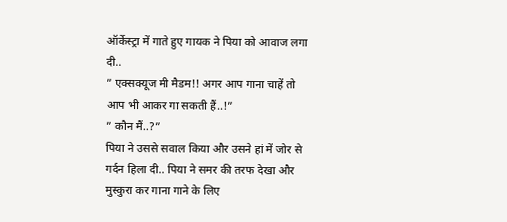ऑर्केस्ट्रा में गाते हुए गायक ने पिया को आवाज लगा दी..
” एक्सक्यूज मी मैडम!! अगर आप गाना चाहें तो आप भी आकर गा सकती हैं..!”
” कौन मैं..?”
पिया ने उससे सवाल किया और उसने हां में जोर से गर्दन हिला दी.. पिया ने समर की तरफ देखा और मुस्कुरा कर गाना गाने के लिए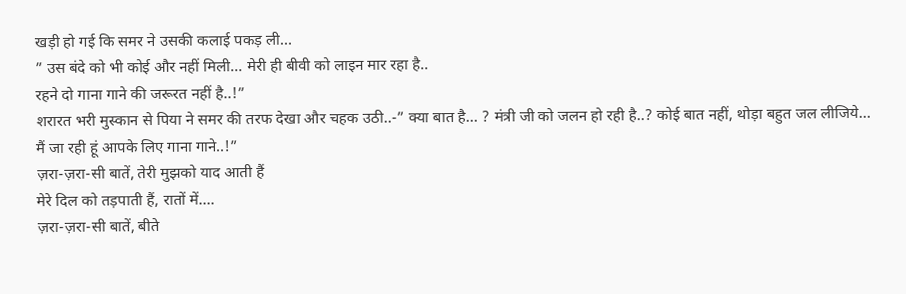खड़ी हो गई कि समर ने उसकी कलाई पकड़ ली…
” उस बंदे को भी कोई और नहीं मिली… मेरी ही बीवी को लाइन मार रहा है..
रहने दो गाना गाने की जरूरत नहीं है..!”
शरारत भरी मुस्कान से पिया ने समर की तरफ देखा और चहक उठी..-” क्या बात है… ? मंत्री जी को जलन हो रही है..? कोई बात नहीं, थोड़ा बहुत जल लीजिये… मैं जा रही हूं आपके लिए गाना गाने..!”
ज़रा-ज़रा-सी बातें, तेरी मुझको याद आती हैं
मेरे दिल को तड़पाती हैं, रातों में….
ज़रा-ज़रा-सी बातें, बीते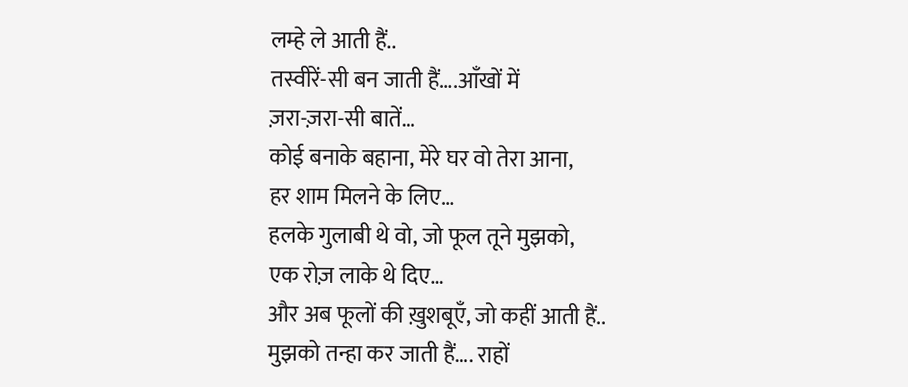लम्हे ले आती हैं..
तस्वीरें-सी बन जाती हैं….आँखों में
ज़रा-ज़रा-सी बातें…
कोई बनाके बहाना, मेरे घर वो तेरा आना,
हर शाम मिलने के लिए…
हलके गुलाबी थे वो, जो फूल तूने मुझको,
एक रोज़ लाके थे दिए…
और अब फूलों की ख़ुशबूएँ, जो कहीं आती हैं..
मुझको तन्हा कर जाती हैं…. राहों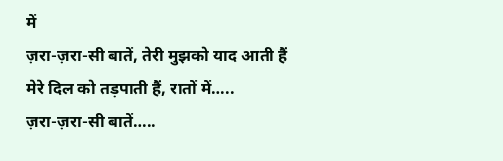में
ज़रा-ज़रा-सी बातें, तेरी मुझको याद आती हैं
मेरे दिल को तड़पाती हैं, रातों में…..
ज़रा-ज़रा-सी बातें…..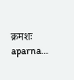क्रमशः
aparna…